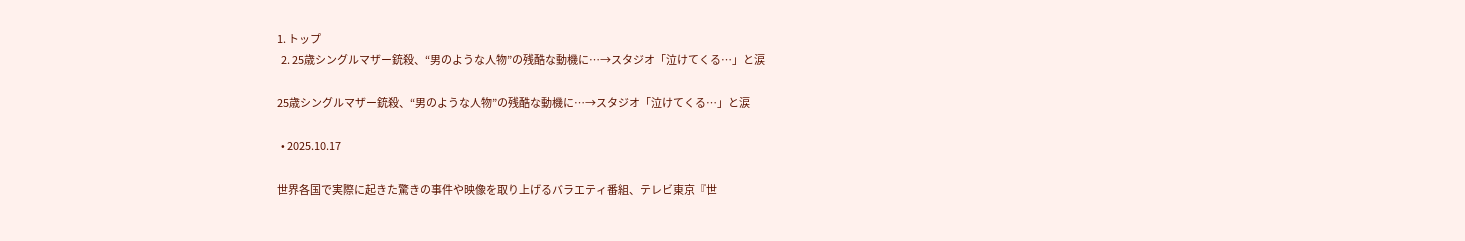1. トップ
  2. 25歳シングルマザー銃殺、“男のような人物”の残酷な動機に…→スタジオ「泣けてくる…」と涙

25歳シングルマザー銃殺、“男のような人物”の残酷な動機に…→スタジオ「泣けてくる…」と涙

  • 2025.10.17

世界各国で実際に起きた驚きの事件や映像を取り上げるバラエティ番組、テレビ東京『世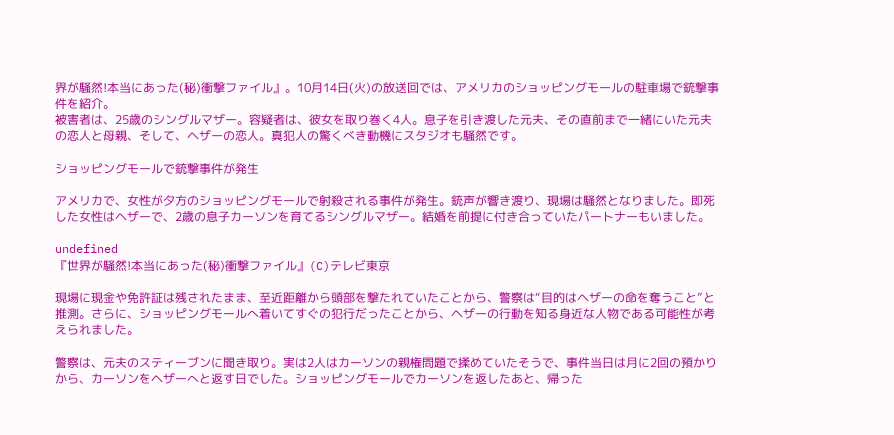界が騒然!本当にあった(秘)衝撃ファイル』。10月14日(火)の放送回では、アメリカのショッピングモールの駐車場で銃撃事件を紹介。
被害者は、25歳のシングルマザー。容疑者は、彼女を取り巻く4人。息子を引き渡した元夫、その直前まで一緒にいた元夫の恋人と母親、そして、ヘザーの恋人。真犯人の驚くべき動機にスタジオも騒然です。

ショッピングモールで銃撃事件が発生

アメリカで、女性が夕方のショッピングモールで射殺される事件が発生。銃声が響き渡り、現場は騒然となりました。即死した女性はヘザーで、2歳の息子カーソンを育てるシングルマザー。結婚を前提に付き合っていたパートナーもいました。

undefined
『世界が騒然!本当にあった(秘)衝撃ファイル』(C)テレビ東京

現場に現金や免許証は残されたまま、至近距離から頭部を撃たれていたことから、警察は“目的はヘザーの命を奪うこと”と推測。さらに、ショッピングモールへ着いてすぐの犯行だったことから、ヘザーの行動を知る身近な人物である可能性が考えられました。

警察は、元夫のスティーブンに聞き取り。実は2人はカーソンの親権問題で揉めていたそうで、事件当日は月に2回の預かりから、カーソンをヘザーへと返す日でした。ショッピングモールでカーソンを返したあと、帰った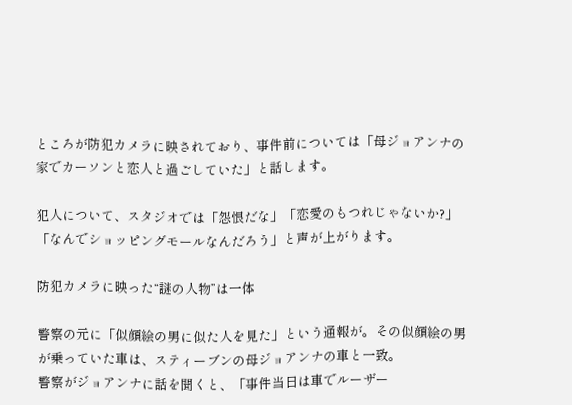ところが防犯カメラに映されており、事件前については「母ジョアンナの家でカーソンと恋人と過ごしていた」と話します。

犯人について、スタジオでは「怨恨だな」「恋愛のもつれじゃないか?」「なんでショッピングモールなんだろう」と声が上がります。

防犯カメラに映った“謎の人物”は一体

警察の元に「似顔絵の男に似た人を見た」という通報が。その似顔絵の男が乗っていた車は、スティーブンの母ジョアンナの車と一致。
警察がジョアンナに話を聞くと、「事件当日は車でルーザー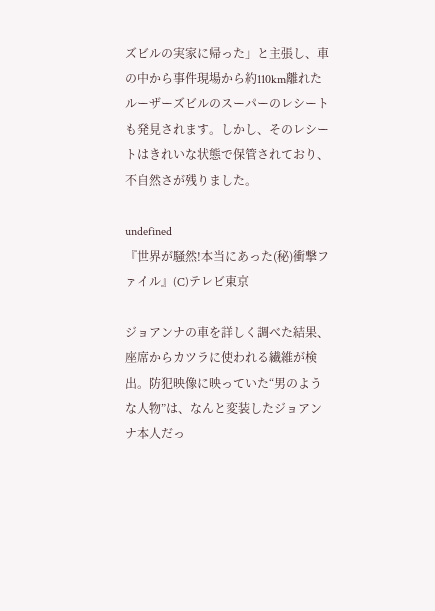ズビルの実家に帰った」と主張し、車の中から事件現場から約110km離れたルーザーズビルのスーパーのレシートも発見されます。しかし、そのレシートはきれいな状態で保管されており、不自然さが残りました。

undefined
『世界が騒然!本当にあった(秘)衝撃ファイル』(C)テレビ東京

ジョアンナの車を詳しく調べた結果、座席からカツラに使われる繊維が検出。防犯映像に映っていた“男のような人物”は、なんと変装したジョアンナ本人だっ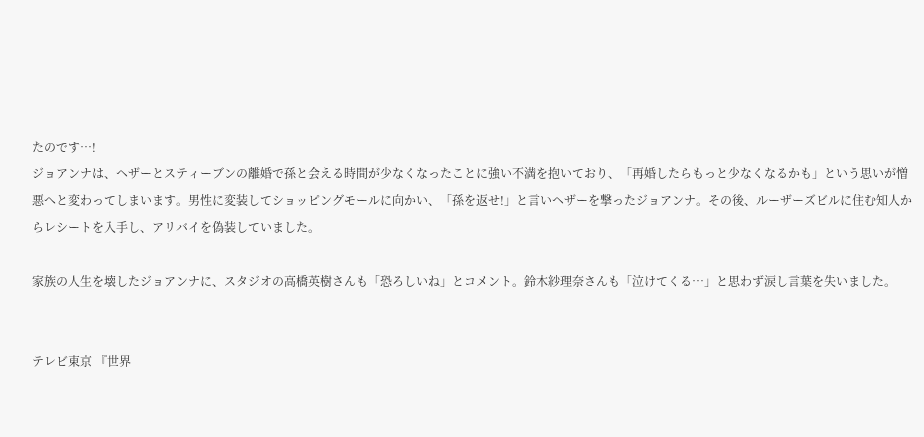たのです…!
ジョアンナは、ヘザーとスティーブンの離婚で孫と会える時間が少なくなったことに強い不満を抱いており、「再婚したらもっと少なくなるかも」という思いが憎悪へと変わってしまいます。男性に変装してショッピングモールに向かい、「孫を返せ!」と言いヘザーを撃ったジョアンナ。その後、ルーザーズビルに住む知人からレシートを入手し、アリバイを偽装していました。

家族の人生を壊したジョアンナに、スタジオの高橋英樹さんも「恐ろしいね」とコメント。鈴木紗理奈さんも「泣けてくる…」と思わず涙し言葉を失いました。


テレビ東京 『世界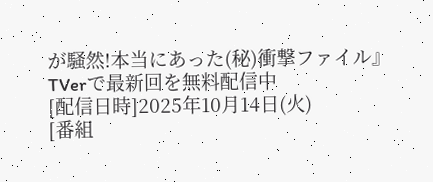が騒然!本当にあった(秘)衝撃ファイル』
TVerで最新回を無料配信中
[配信日時]2025年10月14日(火)
[番組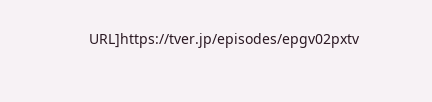URL]https://tver.jp/episodes/epgv02pxtv